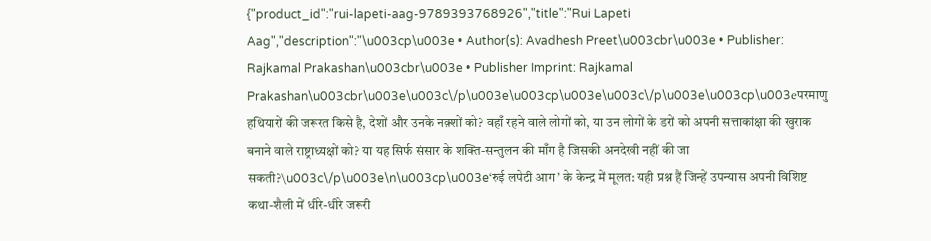{"product_id":"rui-lapeti-aag-9789393768926","title":"Rui Lapeti Aag","description":"\u003cp\u003e • Author(s): Avadhesh Preet\u003cbr\u003e • Publisher: Rajkamal Prakashan\u003cbr\u003e • Publisher Imprint: Rajkamal Prakashan\u003cbr\u003e\u003c\/p\u003e\u003cp\u003e\u003c\/p\u003e\u003cp\u003eपरमाणु हथियारों की जरूरत किसे है, देशों और उनके नक़्शों को? वहाँ रहने वाले लोगों को, या उन लोगों के डरों को अपनी सत्ताकांक्षा की खुराक बनाने वाले राष्ट्राध्यक्षों को? या यह सिर्फ संसार के शक्ति-सन्तुलन की माँग है जिसकी अनदेखी नहीं की जा सकती?\u003c\/p\u003e\n\u003cp\u003e‘रुई लपेटी आग’ के केन्द्र में मूलत: यही प्रश्न हैं जिन्हें उपन्यास अपनी विशिष्ट कथा-शैली में धीरे-धीरे जरूरी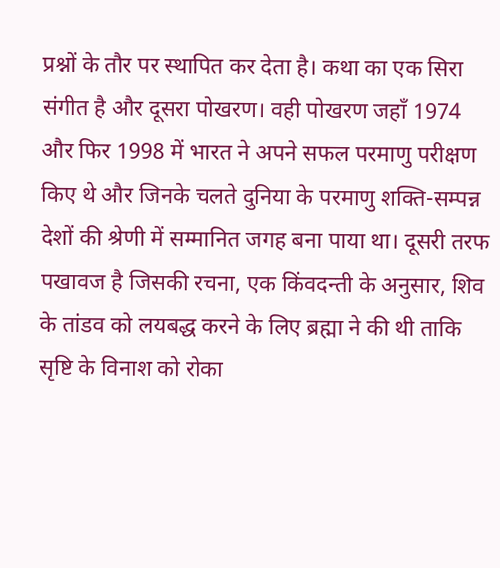प्रश्नों के तौर पर स्थापित कर देता है। कथा का एक सिरा संगीत है और दूसरा पोखरण। वही पोखरण जहाँ 1974 और फिर 1998 में भारत ने अपने सफल परमाणु परीक्षण किए थे और जिनके चलते दुनिया के परमाणु शक्ति-सम्पन्न देशों की श्रेणी में सम्मानित जगह बना पाया था। दूसरी तरफ पखावज है जिसकी रचना, एक किंवदन्ती के अनुसार, शिव के तांडव को लयबद्ध करने के लिए ब्रह्मा ने की थी ताकि सृष्टि के विनाश को रोका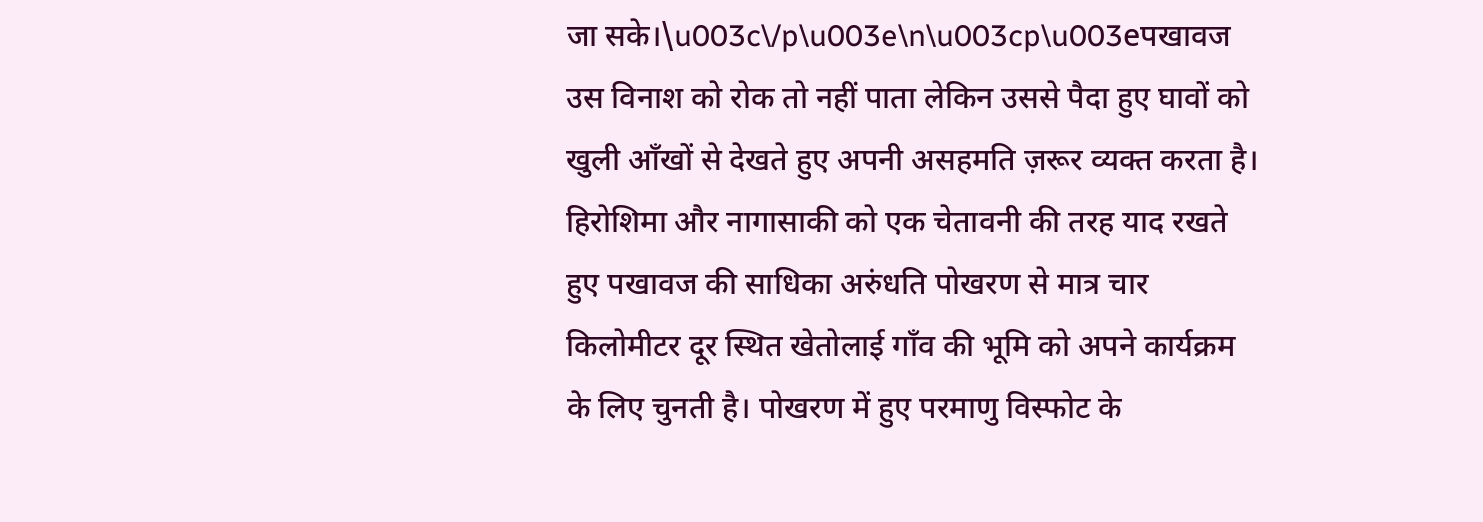जा सके।\u003c\/p\u003e\n\u003cp\u003eपखावज उस विनाश को रोक तो नहीं पाता लेकिन उससे पैदा हुए घावों को खुली आँखों से देखते हुए अपनी असहमति ज़रूर व्यक्त करता है। हिरोशिमा और नागासाकी को एक चेतावनी की तरह याद रखते हुए पखावज की साधिका अरुंधति पोखरण से मात्र चार किलोमीटर दूर स्थित खेतोलाई गाँव की भूमि को अपने कार्यक्रम के लिए चुनती है। पोखरण में हुए परमाणु विस्फोट के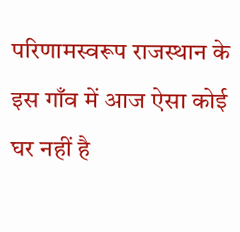परिणामस्वरूप राजस्थान के इस गाँव में आज ऐसा कोई घर नहीं है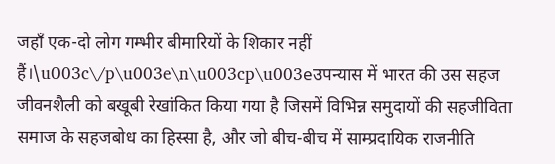जहाँ एक-दो लोग गम्भीर बीमारियों के शिकार नहीं हैं।\u003c\/p\u003e\n\u003cp\u003eउपन्यास में भारत की उस सहज जीवनशैली को बखूबी रेखांकित किया गया है जिसमें विभिन्न समुदायों की सहजीविता समाज के सहजबोध का हिस्सा है, और जो बीच-बीच में साम्प्रदायिक राजनीति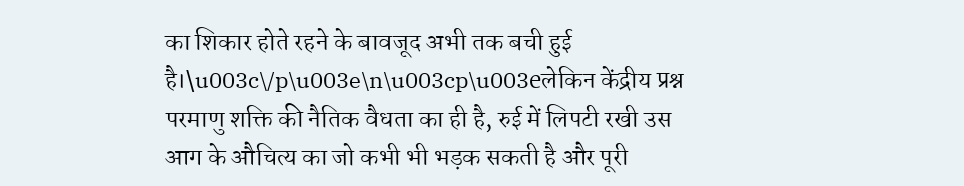का शिकार होते रहने के बावजूद अभी तक बची हुई है।\u003c\/p\u003e\n\u003cp\u003eलेकिन केंद्रीय प्रश्न परमाणु शक्ति की नैतिक वैधता का ही है, रुई में लिपटी रखी उस आग के औचित्य का जो कभी भी भड़क सकती है और पूरी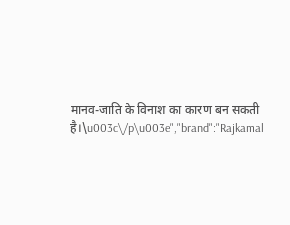मानव-जाति के विनाश का कारण बन सकती है।\u003c\/p\u003e","brand":"Rajkamal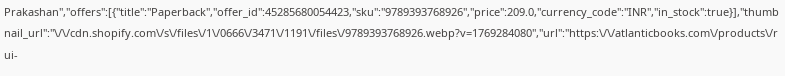Prakashan","offers":[{"title":"Paperback","offer_id":45285680054423,"sku":"9789393768926","price":209.0,"currency_code":"INR","in_stock":true}],"thumbnail_url":"\/\/cdn.shopify.com\/s\/files\/1\/0666\/3471\/1191\/files\/9789393768926.webp?v=1769284080","url":"https:\/\/atlanticbooks.com\/products\/rui-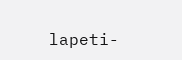lapeti-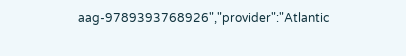aag-9789393768926","provider":"Atlantic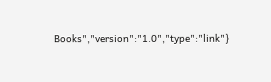Books","version":"1.0","type":"link"}